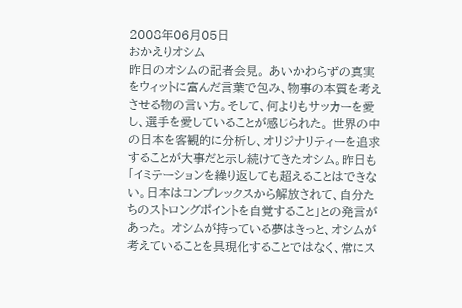2008年06月05日
おかえりオシム
昨日のオシムの記者会見。 あいかわらずの真実をウィットに富んだ言葉で包み、物事の本質を考えさせる物の言い方。そして、何よりもサッカーを愛し、選手を愛していることが感じられた。 世界の中の日本を客観的に分析し、オリジナリティーを追求することが大事だと示し続けてきたオシム。昨日も「イミテーションを繰り返しても超えることはできない。日本はコンプレックスから解放されて、自分たちのストロングポイントを自覚すること」との発言があった。 オシムが持っている夢はきっと、オシムが考えていることを具現化することではなく、常にス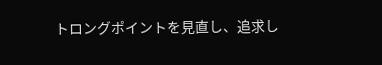トロングポイントを見直し、追求し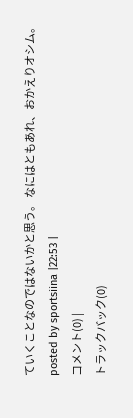ていくことなのではないかと思う。 なにはともあれ、おかえりオシム。
posted by sportsiina |22:53 |
コメント(0) |
トラックバック(0)